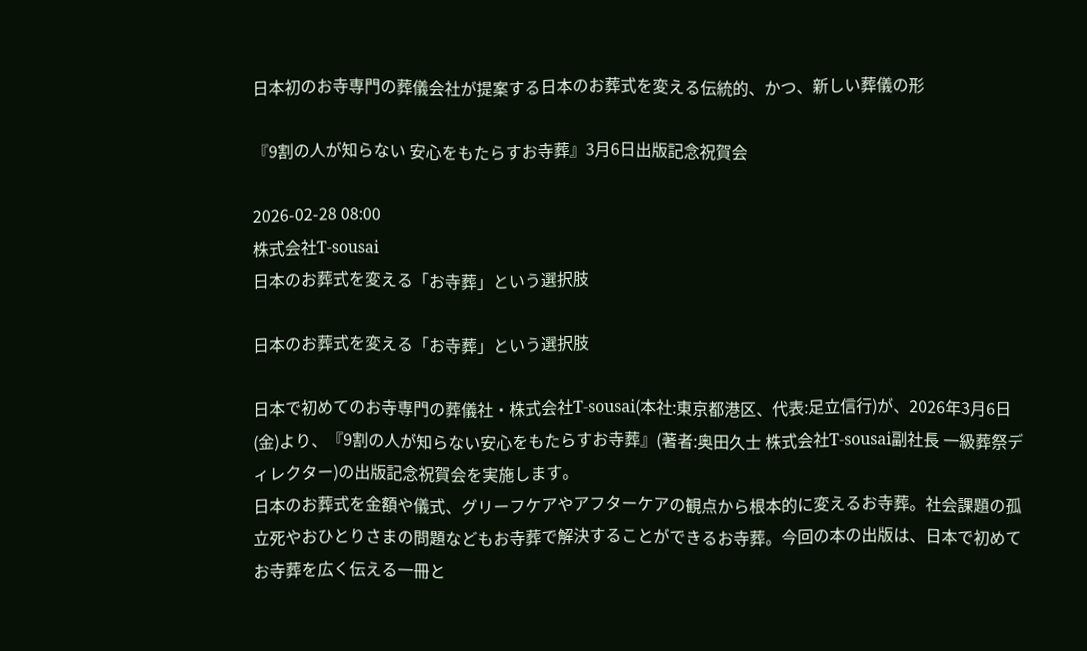日本初のお寺専門の葬儀会社が提案する日本のお葬式を変える伝統的、かつ、新しい葬儀の形

『9割の人が知らない 安心をもたらすお寺葬』3月6日出版記念祝賀会

2026-02-28 08:00
株式会社T-sousai
日本のお葬式を変える「お寺葬」という選択肢

日本のお葬式を変える「お寺葬」という選択肢

日本で初めてのお寺専門の葬儀社・株式会社T-sousai(本社:東京都港区、代表:足立信行)が、2026年3月6日(金)より、『9割の人が知らない安心をもたらすお寺葬』(著者:奥田久士 株式会社T-sousai副社長 一級葬祭ディレクター)の出版記念祝賀会を実施します。
日本のお葬式を金額や儀式、グリーフケアやアフターケアの観点から根本的に変えるお寺葬。社会課題の孤立死やおひとりさまの問題などもお寺葬で解決することができるお寺葬。今回の本の出版は、日本で初めてお寺葬を広く伝える一冊と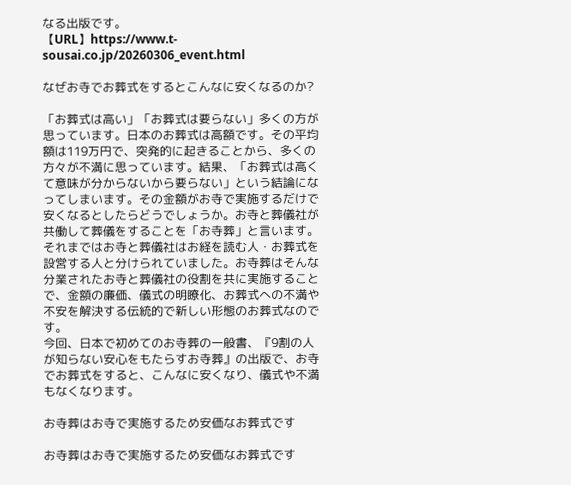なる出版です。
【URL】https://www.t-sousai.co.jp/20260306_event.html

なぜお寺でお葬式をするとこんなに安くなるのか?

「お葬式は高い」「お葬式は要らない」多くの方が思っています。日本のお葬式は高額です。その平均額は119万円で、突発的に起きることから、多くの方々が不満に思っています。結果、「お葬式は高くて意味が分からないから要らない」という結論になってしまいます。その金額がお寺で実施するだけで安くなるとしたらどうでしょうか。お寺と葬儀社が共働して葬儀をすることを「お寺葬」と言います。それまではお寺と葬儀社はお経を読む人・お葬式を設営する人と分けられていました。お寺葬はそんな分業されたお寺と葬儀社の役割を共に実施することで、金額の廉価、儀式の明瞭化、お葬式への不満や不安を解決する伝統的で新しい形態のお葬式なのです。
今回、日本で初めてのお寺葬の一般書、『9割の人が知らない安心をもたらすお寺葬』の出版で、お寺でお葬式をすると、こんなに安くなり、儀式や不満もなくなります。

お寺葬はお寺で実施するため安価なお葬式です

お寺葬はお寺で実施するため安価なお葬式です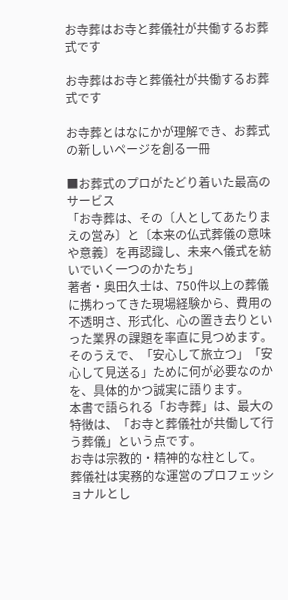お寺葬はお寺と葬儀社が共働するお葬式です

お寺葬はお寺と葬儀社が共働するお葬式です

お寺葬とはなにかが理解でき、お葬式の新しいページを創る一冊

■お葬式のプロがたどり着いた最高のサービス
「お寺葬は、その〔人としてあたりまえの営み〕と〔本来の仏式葬儀の意味や意義〕を再認識し、未来へ儀式を紡いでいく一つのかたち」
著者・奥田久士は、750件以上の葬儀に携わってきた現場経験から、費用の不透明さ、形式化、心の置き去りといった業界の課題を率直に見つめます。
そのうえで、「安心して旅立つ」「安心して見送る」ために何が必要なのかを、具体的かつ誠実に語ります。
本書で語られる「お寺葬」は、最大の特徴は、「お寺と葬儀社が共働して行う葬儀」という点です。
お寺は宗教的・精神的な柱として。
葬儀社は実務的な運営のプロフェッショナルとし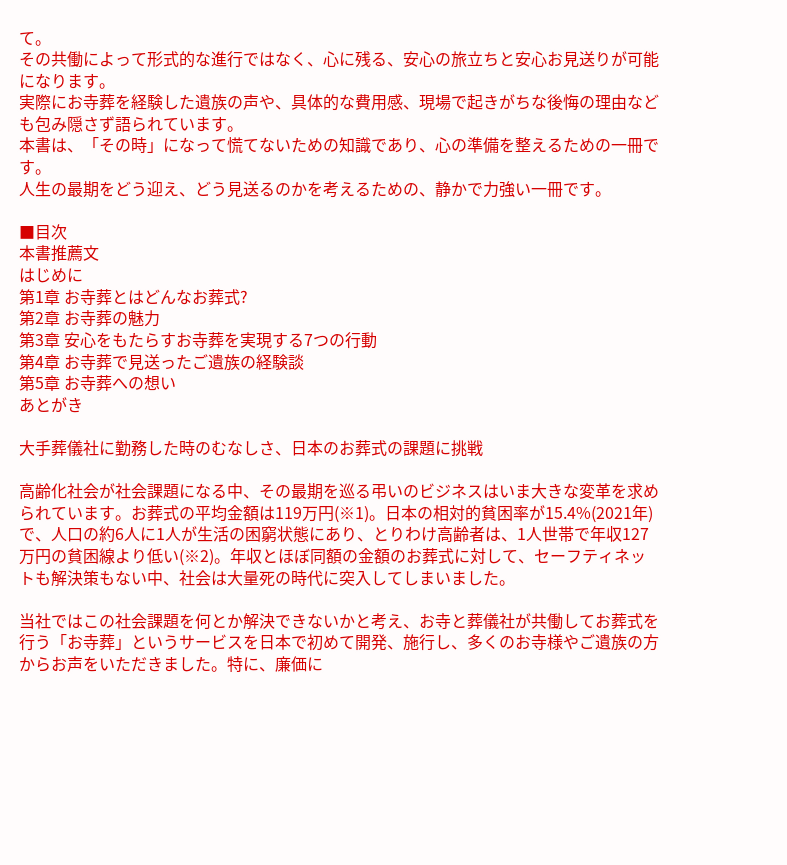て。
その共働によって形式的な進行ではなく、心に残る、安心の旅立ちと安心お見送りが可能になります。
実際にお寺葬を経験した遺族の声や、具体的な費用感、現場で起きがちな後悔の理由なども包み隠さず語られています。
本書は、「その時」になって慌てないための知識であり、心の準備を整えるための一冊です。
人生の最期をどう迎え、どう見送るのかを考えるための、静かで力強い一冊です。

■目次
本書推薦文
はじめに
第1章 お寺葬とはどんなお葬式?
第2章 お寺葬の魅力
第3章 安心をもたらすお寺葬を実現する7つの行動
第4章 お寺葬で見送ったご遺族の経験談
第5章 お寺葬への想い
あとがき

大手葬儀社に勤務した時のむなしさ、日本のお葬式の課題に挑戦

高齢化社会が社会課題になる中、その最期を巡る弔いのビジネスはいま大きな変革を求められています。お葬式の平均金額は119万円(※1)。日本の相対的貧困率が15.4%(2021年)で、人口の約6人に1人が生活の困窮状態にあり、とりわけ高齢者は、1人世帯で年収127万円の貧困線より低い(※2)。年収とほぼ同額の金額のお葬式に対して、セーフティネットも解決策もない中、社会は大量死の時代に突入してしまいました。

当社ではこの社会課題を何とか解決できないかと考え、お寺と葬儀社が共働してお葬式を行う「お寺葬」というサービスを日本で初めて開発、施行し、多くのお寺様やご遺族の方からお声をいただきました。特に、廉価に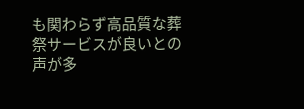も関わらず高品質な葬祭サービスが良いとの声が多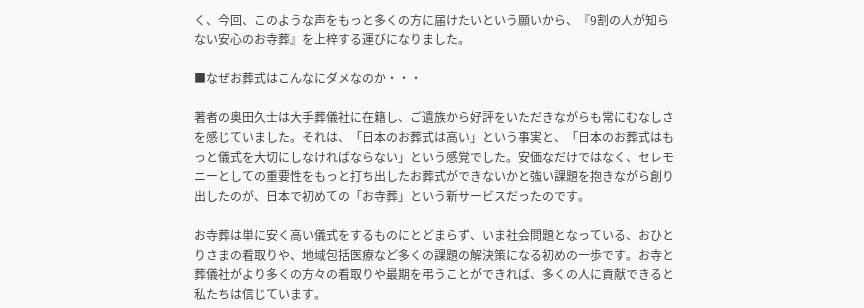く、今回、このような声をもっと多くの方に届けたいという願いから、『9割の人が知らない安心のお寺葬』を上梓する運びになりました。

■なぜお葬式はこんなにダメなのか・・・

著者の奥田久士は大手葬儀社に在籍し、ご遺族から好評をいただきながらも常にむなしさを感じていました。それは、「日本のお葬式は高い」という事実と、「日本のお葬式はもっと儀式を大切にしなければならない」という感覚でした。安価なだけではなく、セレモニーとしての重要性をもっと打ち出したお葬式ができないかと強い課題を抱きながら創り出したのが、日本で初めての「お寺葬」という新サービスだったのです。

お寺葬は単に安く高い儀式をするものにとどまらず、いま社会問題となっている、おひとりさまの看取りや、地域包括医療など多くの課題の解決策になる初めの一歩です。お寺と葬儀社がより多くの方々の看取りや最期を弔うことができれば、多くの人に貢献できると私たちは信じています。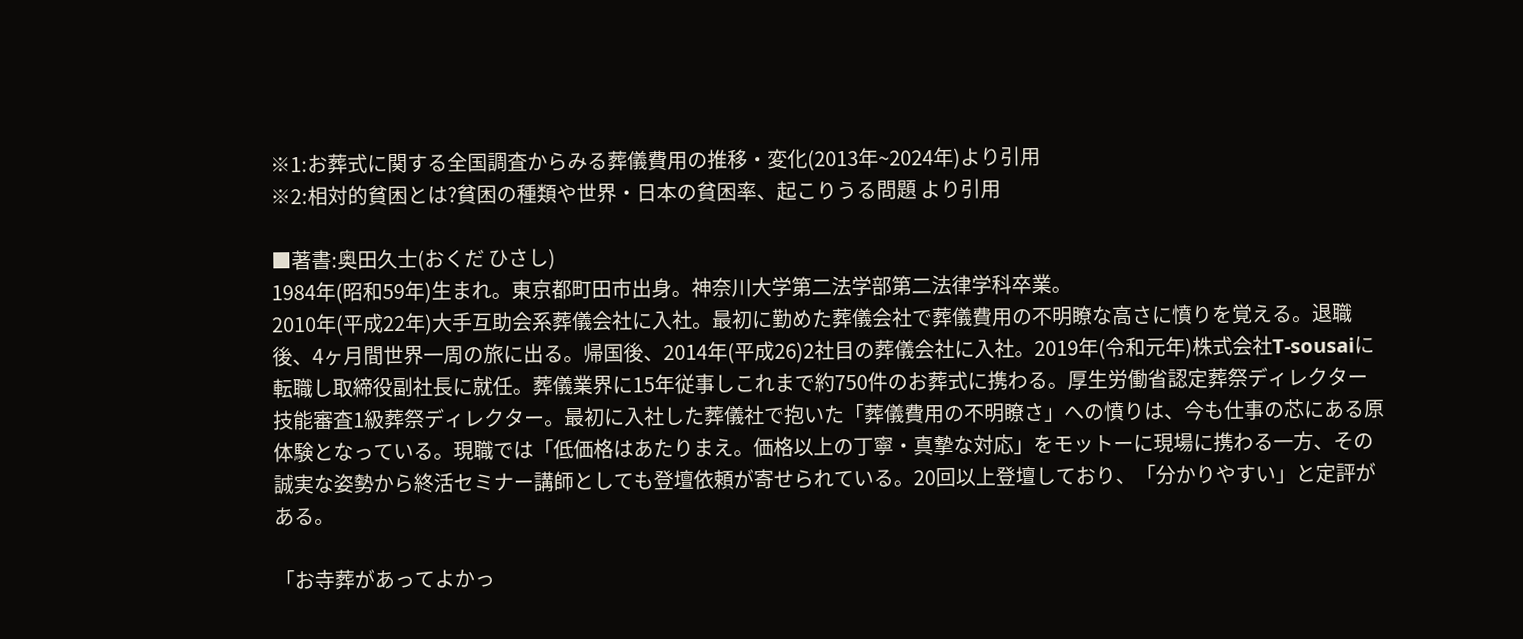※1:お葬式に関する全国調査からみる葬儀費用の推移・変化(2013年~2024年)より引用
※2:相対的貧困とは?貧困の種類や世界・日本の貧困率、起こりうる問題 より引用

■著書:奥田久士(おくだ ひさし)
1984年(昭和59年)生まれ。東京都町田市出身。神奈川大学第二法学部第二法律学科卒業。
2010年(平成22年)大手互助会系葬儀会社に入社。最初に勤めた葬儀会社で葬儀費用の不明瞭な高さに憤りを覚える。退職後、4ヶ月間世界一周の旅に出る。帰国後、2014年(平成26)2社目の葬儀会社に入社。2019年(令和元年)株式会社T-sousaiに転職し取締役副社長に就任。葬儀業界に15年従事しこれまで約750件のお葬式に携わる。厚生労働省認定葬祭ディレクター技能審査1級葬祭ディレクター。最初に入社した葬儀社で抱いた「葬儀費用の不明瞭さ」への憤りは、今も仕事の芯にある原体験となっている。現職では「低価格はあたりまえ。価格以上の丁寧‧真摯な対応」をモットーに現場に携わる一方、その誠実な姿勢から終活セミナー講師としても登壇依頼が寄せられている。20回以上登壇しており、「分かりやすい」と定評がある。

「お寺葬があってよかっ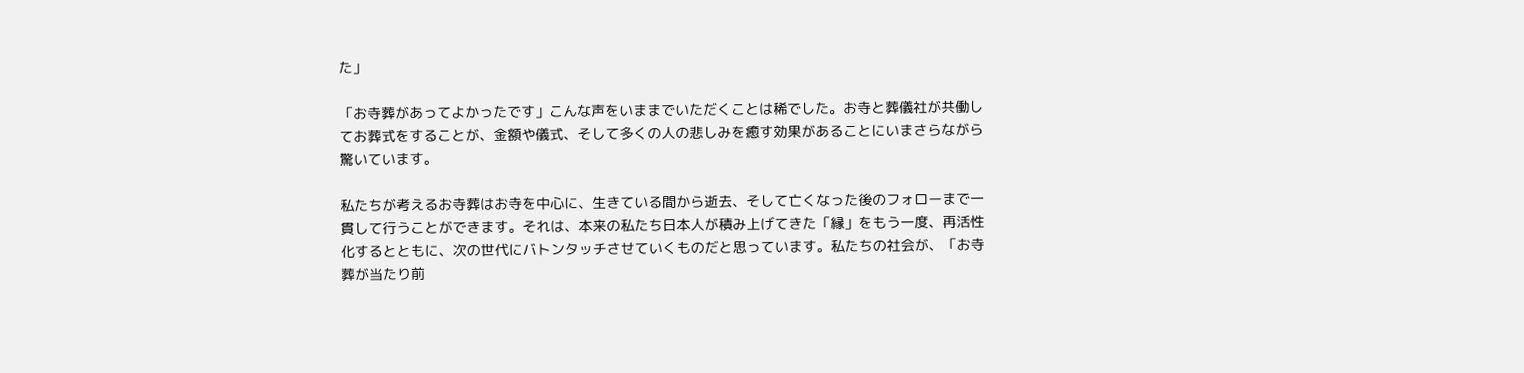た」

「お寺葬があってよかったです」こんな声をいままでいただくことは稀でした。お寺と葬儀社が共働してお葬式をすることが、金額や儀式、そして多くの人の悲しみを癒す効果があることにいまさらながら驚いています。

私たちが考えるお寺葬はお寺を中心に、生きている間から逝去、そして亡くなった後のフォローまで一貫して行うことができます。それは、本来の私たち日本人が積み上げてきた「縁」をもう一度、再活性化するとともに、次の世代にバトンタッチさせていくものだと思っています。私たちの社会が、「お寺葬が当たり前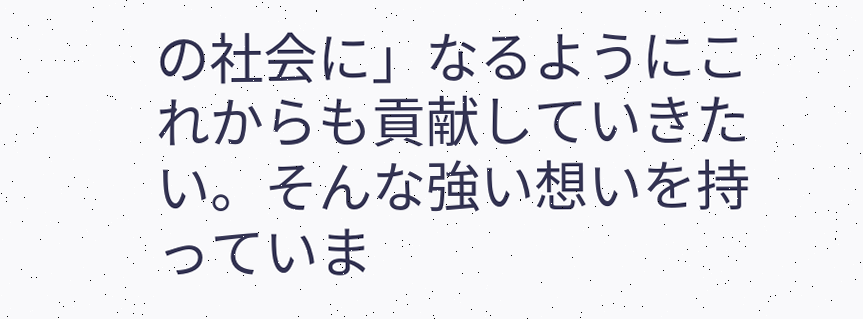の社会に」なるようにこれからも貢献していきたい。そんな強い想いを持っていま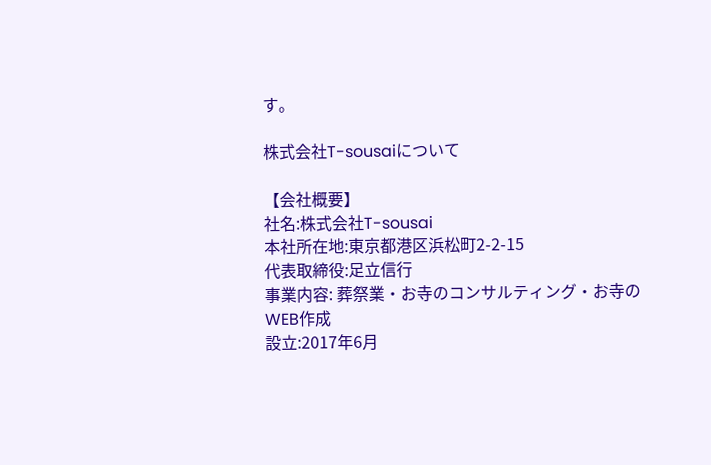す。

株式会社T-sousaiについて

【会社概要】
社名:株式会社T-sousai
本社所在地:東京都港区浜松町2-2-15
代表取締役:足立信行
事業内容: 葬祭業・お寺のコンサルティング・お寺のWEB作成
設立:2017年6月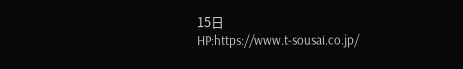15日
HP:https://www.t-sousai.co.jp/